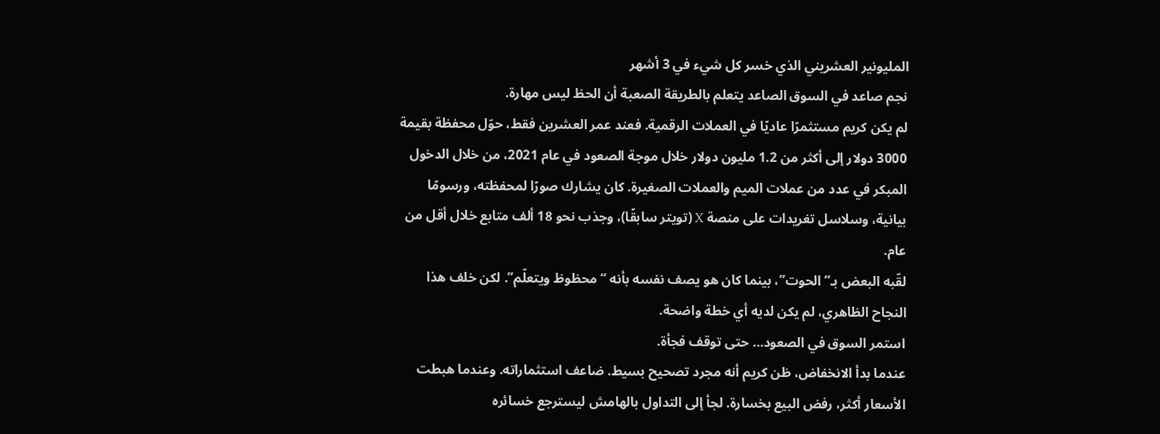المليونير العشريني الذي خسر كل شيء في 3 أشهر
نجم صاعد في السوق الصاعد يتعلم بالطريقة الصعبة أن الحظ ليس مهارة.
لم يكن كريم مستثمرًا عاديًا في العملات الرقمية. فعند عمر العشرين فقط، حوّل محفظة بقيمة 3000 دولار إلى أكثر من 1.2 مليون دولار خلال موجة الصعود في عام 2021، من خلال الدخول المبكر في عدد من عملات الميم والعملات الصغيرة. كان يشارك صورًا لمحفظته، ورسومًا بيانية، وسلاسل تغريدات على منصة X (تويتر سابقًا)، وجذب نحو 18 ألف متابع خلال أقل من عام.
لقّبه البعض بـ”الحوت”، بينما كان هو يصف نفسه بأنه “محظوظ ويتعلّم”. لكن خلف هذا النجاح الظاهري، لم يكن لديه أي خطة واضحة.
استمر السوق في الصعود… حتى توقف فجأة.
عندما بدأ الانخفاض، ظن كريم أنه مجرد تصحيح بسيط. ضاعف استثماراته. وعندما هبطت الأسعار أكثر، رفض البيع بخسارة. لجأ إلى التداول بالهامش ليسترجع خسائره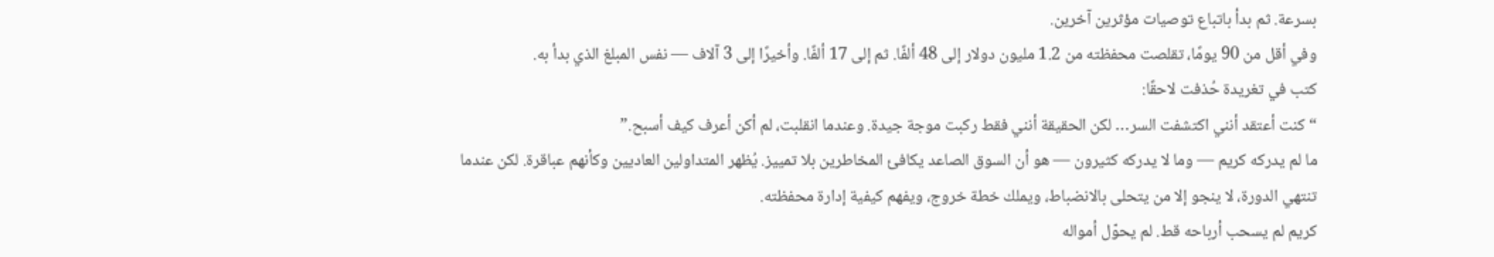بسرعة. ثم بدأ باتباع توصيات مؤثرين آخرين.
وفي أقل من 90 يومًا، تقلصت محفظته من 1.2 مليون دولار إلى 48 ألفًا. ثم إلى 17 ألفًا. وأخيرًا إلى 3 آلاف — نفس المبلغ الذي بدأ به.
كتب في تغريدة حُذفت لاحقًا:
“كنت أعتقد أنني اكتشفت السر… لكن الحقيقة أنني فقط ركبت موجة جيدة. وعندما انقلبت، لم أكن أعرف كيف أسبح.”
ما لم يدركه كريم — وما لا يدركه كثيرون — هو أن السوق الصاعد يكافئ المخاطرين بلا تمييز. يُظهر المتداولين العاديين وكأنهم عباقرة. لكن عندما تنتهي الدورة، لا ينجو إلا من يتحلى بالانضباط، ويملك خطة خروج، ويفهم كيفية إدارة محفظته.
كريم لم يسحب أرباحه قط. لم يحوّل أمواله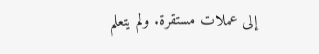إلى عملات مستقرة. ولم يتعلم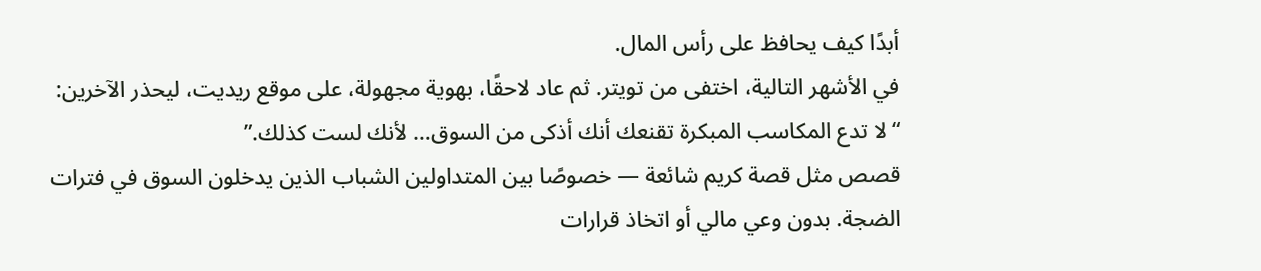أبدًا كيف يحافظ على رأس المال.
في الأشهر التالية، اختفى من تويتر. ثم عاد لاحقًا، بهوية مجهولة، على موقع ريديت، ليحذر الآخرين:
“لا تدع المكاسب المبكرة تقنعك أنك أذكى من السوق… لأنك لست كذلك.”
قصص مثل قصة كريم شائعة — خصوصًا بين المتداولين الشباب الذين يدخلون السوق في فترات الضجة. بدون وعي مالي أو اتخاذ قرارات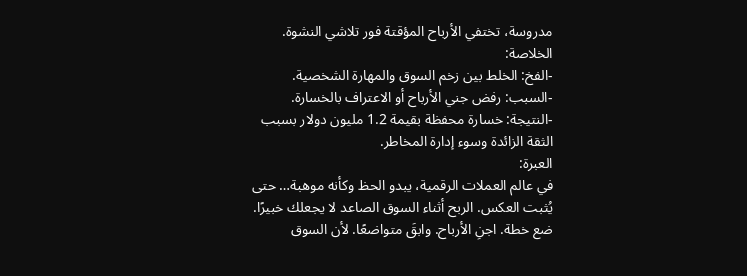مدروسة، تختفي الأرباح المؤقتة فور تلاشي النشوة.
الخلاصة:
-الفخ: الخلط بين زخم السوق والمهارة الشخصية.
-السبب: رفض جني الأرباح أو الاعتراف بالخسارة.
-النتيجة: خسارة محفظة بقيمة 1.2 مليون دولار بسبب الثقة الزائدة وسوء إدارة المخاطر.
العبرة:
في عالم العملات الرقمية، يبدو الحظ وكأنه موهبة… حتى يُثبت العكس. الربح أثناء السوق الصاعد لا يجعلك خبيرًا. ضع خطة. اجنِ الأرباح. وابقَ متواضعًا. لأن السوق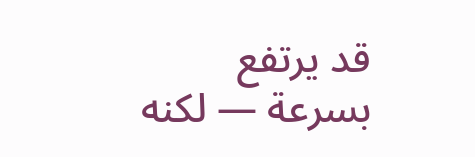قد يرتفع بسرعة — لكنه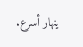ينهار أسرع.